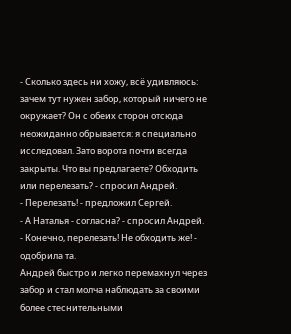- Сколько здесь ни хожу, всё удивляюсь: зачем тут нужен забор, который ничего не окружает? Он с обеих сторон отсюда неожиданно обрывается: я специально исследовал. Зато ворота почти всегда закрыты. Что вы предлагаете? Обходить или перелезать? - спросил Андрей.
- Перелезать! - предложил Сергей.
- А Наталья - согласна? - спросил Андрей.
- Конечно, перелезать! Не обходить же! - одобрила та.
Андрей быстро и легко перемахнул через забор и стал молча наблюдать за своими более стеснительными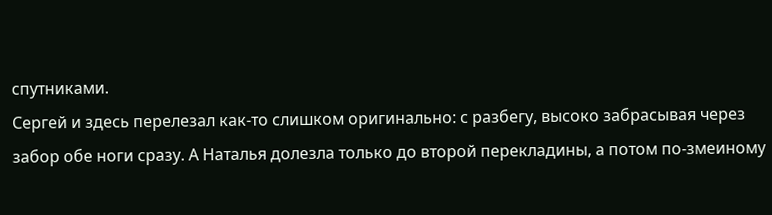спутниками.
Сергей и здесь перелезал как-то слишком оригинально: с разбегу, высоко забрасывая через забор обе ноги сразу. А Наталья долезла только до второй перекладины, а потом по-змеиному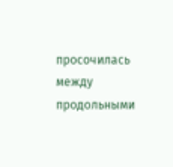просочилась между продольными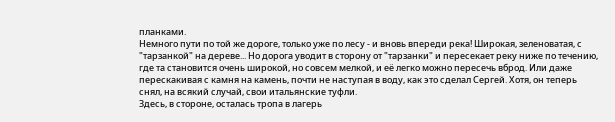планками.
Немного пути по той же дороге, только уже по лесу - и вновь впереди река! Широкая, зеленоватая, с "тарзанкой" на дереве... Но дорога уводит в сторону от "тарзанки" и пересекает реку ниже по течению, где та становится очень широкой, но совсем мелкой, и её легко можно пересечь вброд. Или даже перескакивая с камня на камень, почти не наступая в воду, как это сделал Сергей. Хотя, он теперь снял, на всякий случай, свои итальянские туфли.
Здесь, в стороне, осталась тропа в лагерь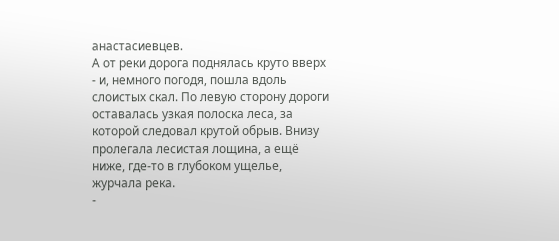анастасиевцев.
А от реки дорога поднялась круто вверх - и, немного погодя, пошла вдоль слоистых скал. По левую сторону дороги оставалась узкая полоска леса, за которой следовал крутой обрыв. Внизу пролегала лесистая лощина, а ещё ниже, где-то в глубоком ущелье, журчала река.
-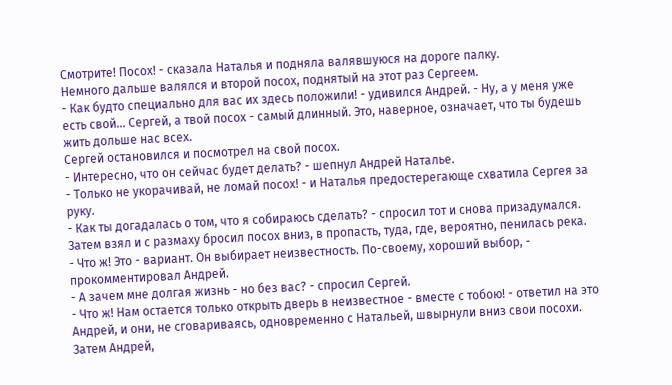Смотрите! Посох! - сказала Наталья и подняла валявшуюся на дороге палку.
Немного дальше валялся и второй посох, поднятый на этот раз Сергеем.
- Как будто специально для вас их здесь положили! - удивился Андрей. - Ну, а у меня уже есть свой... Сергей, а твой посох - самый длинный. Это, наверное, означает, что ты будешь жить дольше нас всех.
Сергей остановился и посмотрел на свой посох.
- Интересно, что он сейчас будет делать? - шепнул Андрей Наталье.
- Только не укорачивай, не ломай посох! - и Наталья предостерегающе схватила Сергея за руку.
- Как ты догадалась о том, что я собираюсь сделать? - спросил тот и снова призадумался. Затем взял и с размаху бросил посох вниз, в пропасть, туда, где, вероятно, пенилась река.
- Что ж! Это - вариант. Он выбирает неизвестность. По-своему, хороший выбор, - прокомментировал Андрей.
- А зачем мне долгая жизнь - но без вас? - спросил Сергей.
- Что ж! Нам остается только открыть дверь в неизвестное - вместе с тобою! - ответил на это Андрей, и они, не сговариваясь, одновременно с Натальей, швырнули вниз свои посохи.
Затем Андрей,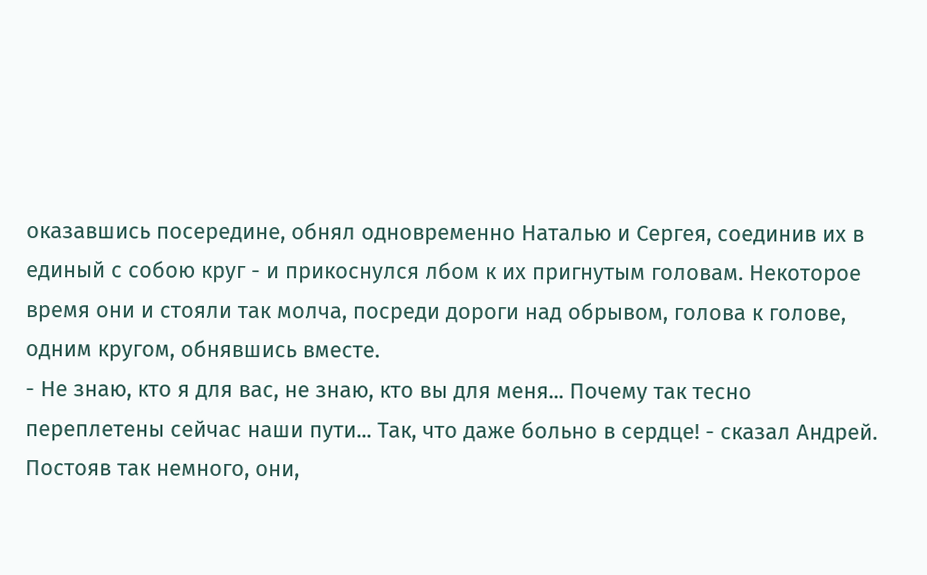оказавшись посередине, обнял одновременно Наталью и Сергея, соединив их в единый с собою круг - и прикоснулся лбом к их пригнутым головам. Некоторое время они и стояли так молча, посреди дороги над обрывом, голова к голове, одним кругом, обнявшись вместе.
- Не знаю, кто я для вас, не знаю, кто вы для меня... Почему так тесно переплетены сейчас наши пути... Так, что даже больно в сердце! - сказал Андрей.
Постояв так немного, они,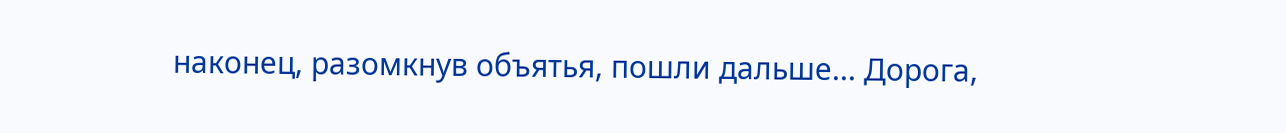наконец, разомкнув объятья, пошли дальше... Дорога,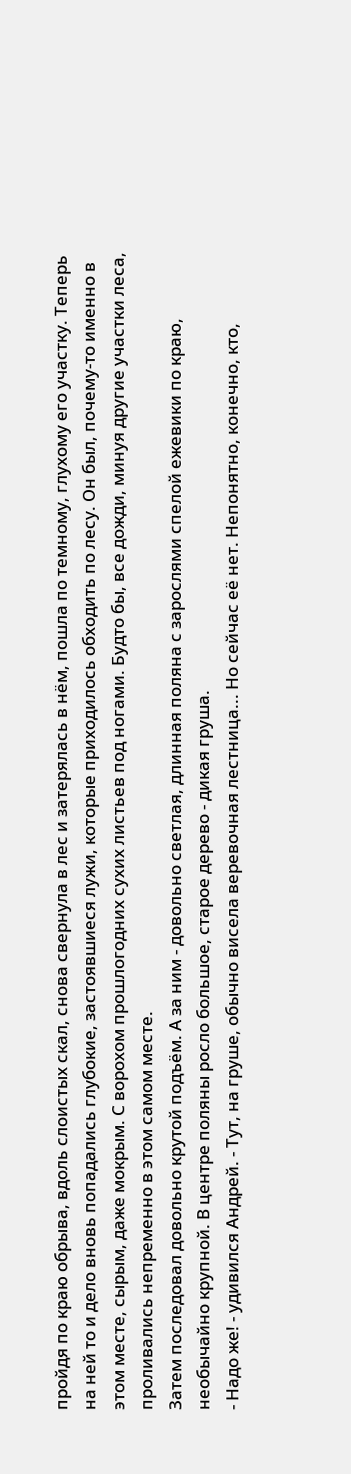пройдя по краю обрыва, вдоль слоистых скал, снова свернула в лес и затерялась в нём, пошла по темному, глухому его участку. Теперь на ней то и дело вновь попадались глубокие, застоявшиеся лужи, которые приходилось обходить по лесу. Он был, почему-то именно в этом месте, сырым, даже мокрым. С ворохом прошлогодних сухих листьев под ногами. Будто бы, все дожди, минуя другие участки леса, проливались непременно в этом самом месте.
Затем последовал довольно крутой подъём. А за ним - довольно светлая, длинная поляна с зарослями спелой ежевики по краю, необычайно крупной. В центре поляны росло большое, старое дерево - дикая груша.
- Надо же! - удивился Андрей. - Тут, на груше, обычно висела веревочная лестница... Но сейчас её нет. Непонятно, конечно, кто,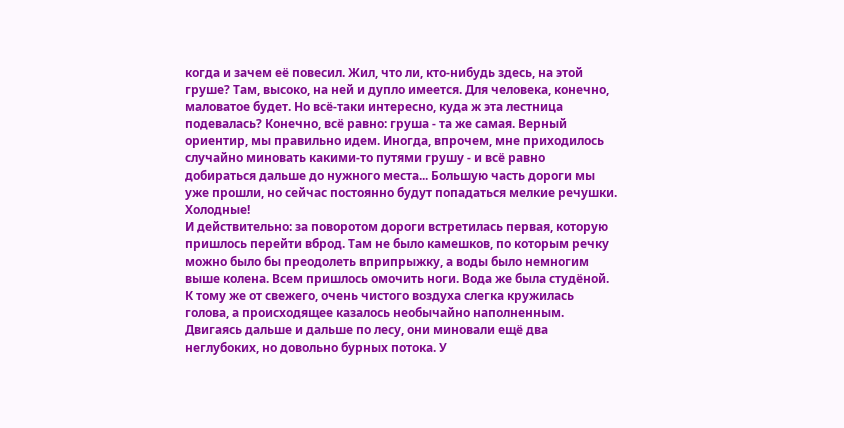когда и зачем её повесил. Жил, что ли, кто-нибудь здесь, на этой груше? Там, высоко, на ней и дупло имеется. Для человека, конечно, маловатое будет. Но всё-таки интересно, куда ж эта лестница подевалась? Конечно, всё равно: груша - та же самая. Верный ориентир, мы правильно идем. Иногда, впрочем, мне приходилось случайно миновать какими-то путями грушу - и всё равно добираться дальше до нужного места... Большую часть дороги мы уже прошли, но сейчас постоянно будут попадаться мелкие речушки. Холодные!
И действительно: за поворотом дороги встретилась первая, которую пришлось перейти вброд. Там не было камешков, по которым речку можно было бы преодолеть вприпрыжку, а воды было немногим выше колена. Всем пришлось омочить ноги. Вода же была студёной. К тому же от свежего, очень чистого воздуха слегка кружилась голова, а происходящее казалось необычайно наполненным.
Двигаясь дальше и дальше по лесу, они миновали ещё два неглубоких, но довольно бурных потока. У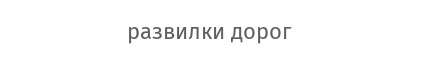развилки дорог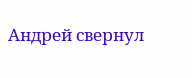Андрей свернул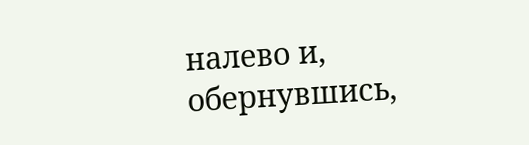налево и, обернувшись,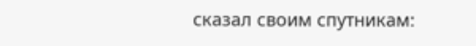сказал своим спутникам: